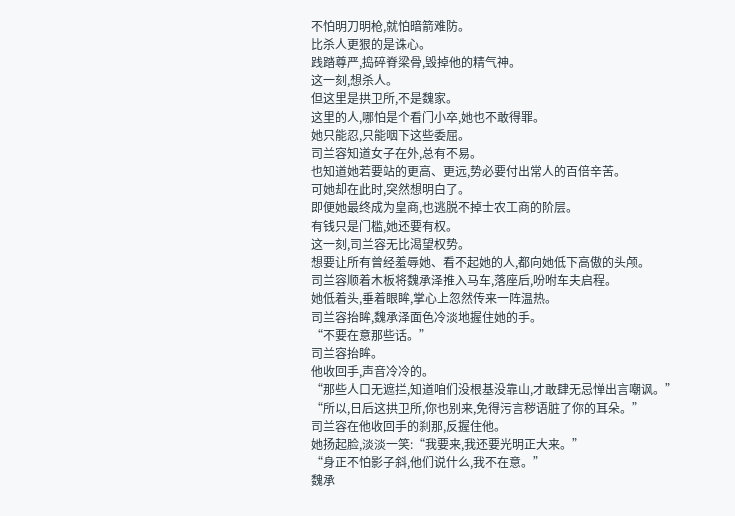不怕明刀明枪,就怕暗箭难防。
比杀人更狠的是诛心。
践踏尊严,捣碎脊梁骨,毁掉他的精气神。
这一刻,想杀人。
但这里是拱卫所,不是魏家。
这里的人,哪怕是个看门小卒,她也不敢得罪。
她只能忍,只能咽下这些委屈。
司兰容知道女子在外,总有不易。
也知道她若要站的更高、更远,势必要付出常人的百倍辛苦。
可她却在此时,突然想明白了。
即便她最终成为皇商,也逃脱不掉士农工商的阶层。
有钱只是门槛,她还要有权。
这一刻,司兰容无比渴望权势。
想要让所有曾经羞辱她、看不起她的人,都向她低下高傲的头颅。
司兰容顺着木板将魏承泽推入马车,落座后,吩咐车夫启程。
她低着头,垂着眼眸,掌心上忽然传来一阵温热。
司兰容抬眸,魏承泽面色冷淡地握住她的手。
“不要在意那些话。”
司兰容抬眸。
他收回手,声音冷冷的。
“那些人口无遮拦,知道咱们没根基没靠山,才敢肆无忌惮出言嘲讽。”
“所以,日后这拱卫所,你也别来,免得污言秽语脏了你的耳朵。”
司兰容在他收回手的刹那,反握住他。
她扬起脸,淡淡一笑:“我要来,我还要光明正大来。”
“身正不怕影子斜,他们说什么,我不在意。”
魏承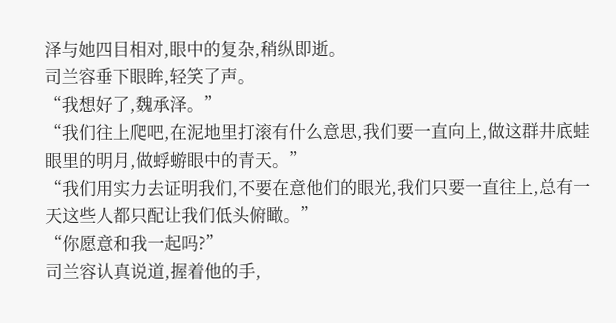泽与她四目相对,眼中的复杂,稍纵即逝。
司兰容垂下眼眸,轻笑了声。
“我想好了,魏承泽。”
“我们往上爬吧,在泥地里打滚有什么意思,我们要一直向上,做这群井底蛙眼里的明月,做蜉蝣眼中的青天。”
“我们用实力去证明我们,不要在意他们的眼光,我们只要一直往上,总有一天这些人都只配让我们低头俯瞰。”
“你愿意和我一起吗?”
司兰容认真说道,握着他的手,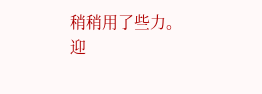稍稍用了些力。
迎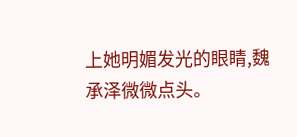上她明媚发光的眼睛,魏承泽微微点头。